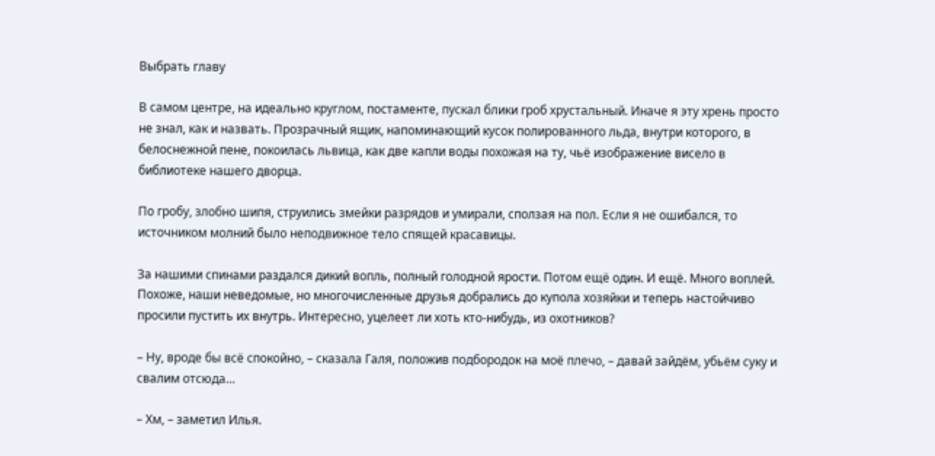Выбрать главу

В самом центре, на идеально круглом, постаменте, пускал блики гроб хрустальный. Иначе я эту хрень просто не знал, как и назвать. Прозрачный ящик, напоминающий кусок полированного льда, внутри которого, в белоснежной пене, покоилась львица, как две капли воды похожая на ту, чьё изображение висело в библиотеке нашего дворца.

По гробу, злобно шипя, струились змейки разрядов и умирали, сползая на пол. Если я не ошибался, то источником молний было неподвижное тело спящей красавицы.

За нашими спинами раздался дикий вопль, полный голодной ярости. Потом ещё один. И ещё. Много воплей. Похоже, наши неведомые, но многочисленные друзья добрались до купола хозяйки и теперь настойчиво просили пустить их внутрь. Интересно, уцелеет ли хоть кто-нибудь, из охотников?

– Ну, вроде бы всё спокойно, – сказала Галя, положив подбородок на моё плечо, – давай зайдём, убьём суку и свалим отсюда…

– Хм, – заметил Илья.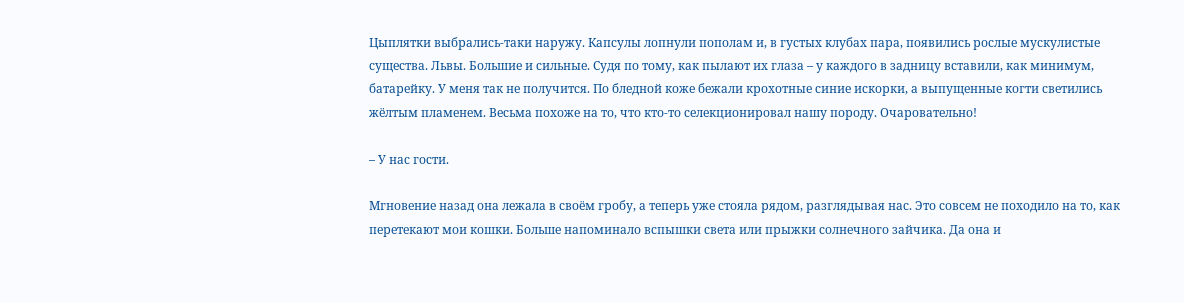Цыплятки выбрались-таки наружу. Капсулы лопнули пополам и, в густых клубах пара, появились рослые мускулистые существа. Львы. Большие и сильные. Судя по тому, как пылают их глаза – у каждого в задницу вставили, как минимум, батарейку. У меня так не получится. По бледной коже бежали крохотные синие искорки, а выпущенные когти светились жёлтым пламенем. Весьма похоже на то, что кто-то селекционировал нашу породу. Очаровательно!

– У нас гости.

Мгновение назад она лежала в своём гробу, а теперь уже стояла рядом, разглядывая нас. Это совсем не походило на то, как перетекают мои кошки. Больше напоминало вспышки света или прыжки солнечного зайчика. Да она и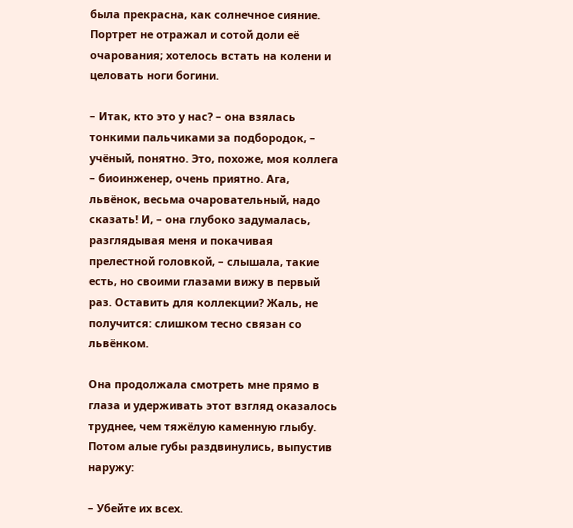была прекрасна, как солнечное сияние. Портрет не отражал и сотой доли её очарования; хотелось встать на колени и целовать ноги богини.

– Итак, кто это у нас? – она взялась тонкими пальчиками за подбородок, – учёный, понятно. Это, похоже, моя коллега – биоинженер, очень приятно. Ага, львёнок, весьма очаровательный, надо сказать! И, – она глубоко задумалась, разглядывая меня и покачивая прелестной головкой, – слышала, такие есть, но своими глазами вижу в первый раз. Оставить для коллекции? Жаль, не получится: слишком тесно связан со львёнком.

Она продолжала смотреть мне прямо в глаза и удерживать этот взгляд оказалось труднее, чем тяжёлую каменную глыбу. Потом алые губы раздвинулись, выпустив наружу:

– Убейте их всех.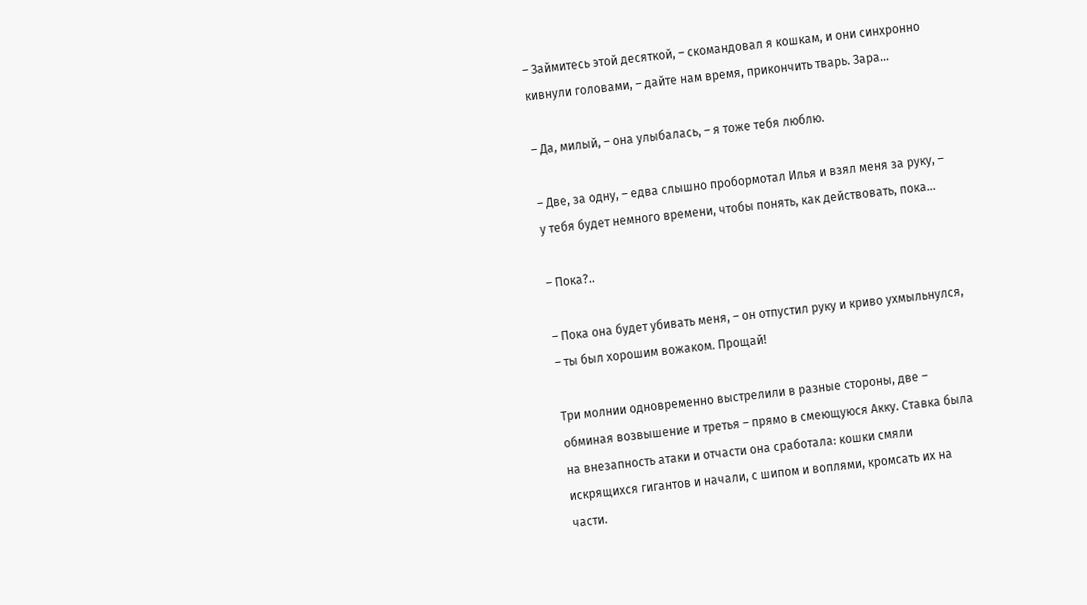– Займитесь этой десяткой, – скомандовал я кошкам, и они синхронно кивнули головами, – дайте нам время, прикончить тварь. Зара…

– Да, милый, – она улыбалась, – я тоже тебя люблю.

– Две, за одну, – едва слышно пробормотал Илья и взял меня за руку, – у тебя будет немного времени, чтобы понять, как действовать, пока…

– Пока?..

– Пока она будет убивать меня, – он отпустил руку и криво ухмыльнулся, – ты был хорошим вожаком. Прощай!

Три молнии одновременно выстрелили в разные стороны, две – обминая возвышение и третья – прямо в смеющуюся Акку. Ставка была на внезапность атаки и отчасти она сработала: кошки смяли искрящихся гигантов и начали, с шипом и воплями, кромсать их на части.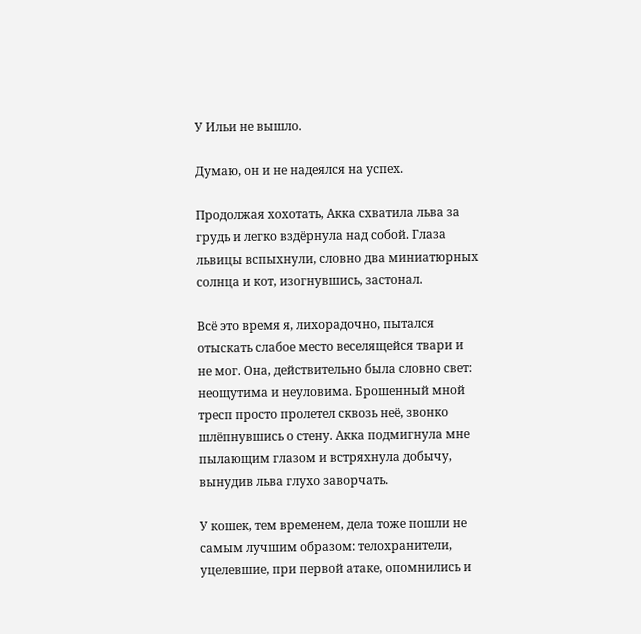У Ильи не вышло.

Думаю, он и не надеялся на успех.

Продолжая хохотать, Акка схватила льва за грудь и легко вздёрнула над собой. Глаза львицы вспыхнули, словно два миниатюрных солнца и кот, изогнувшись, застонал.

Всё это время я, лихорадочно, пытался отыскать слабое место веселящейся твари и не мог. Она, действительно была словно свет: неощутима и неуловима. Брошенный мной тресп просто пролетел сквозь неё, звонко шлёпнувшись о стену. Акка подмигнула мне пылающим глазом и встряхнула добычу, вынудив льва глухо заворчать.

У кошек, тем временем, дела тоже пошли не самым лучшим образом: телохранители, уцелевшие, при первой атаке, опомнились и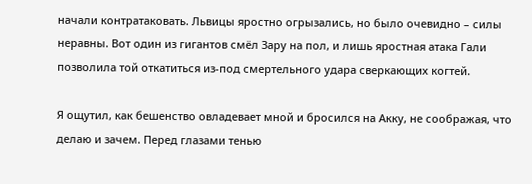начали контратаковать. Львицы яростно огрызались, но было очевидно – силы неравны. Вот один из гигантов смёл Зару на пол, и лишь яростная атака Гали позволила той откатиться из-под смертельного удара сверкающих когтей.

Я ощутил, как бешенство овладевает мной и бросился на Акку, не соображая, что делаю и зачем. Перед глазами тенью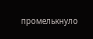промелькнуло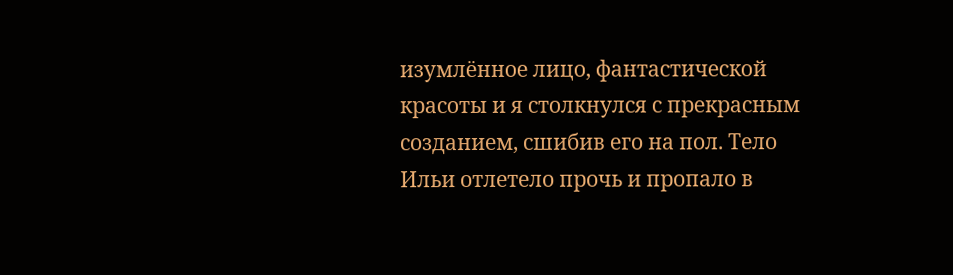изумлённое лицо, фантастической красоты и я столкнулся с прекрасным созданием, сшибив его на пол. Тело Ильи отлетело прочь и пропало в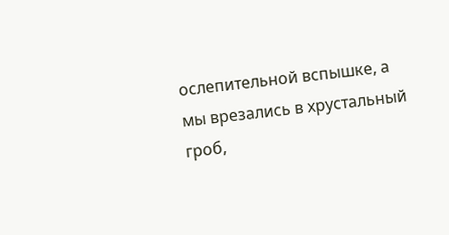ослепительной вспышке, а мы врезались в хрустальный гроб,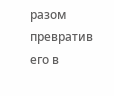разом превратив его в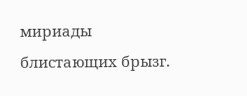мириады блистающих брызг.